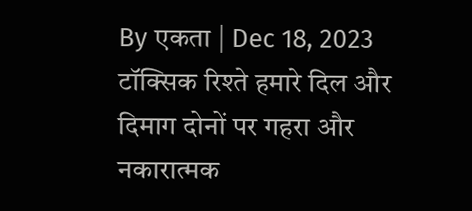By एकता | Dec 18, 2023
टॉक्सिक रिश्ते हमारे दिल और दिमाग दोनों पर गहरा और नकारात्मक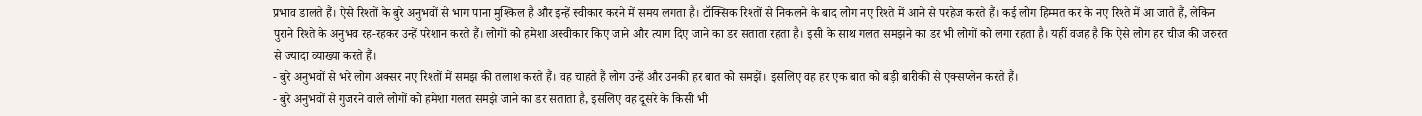प्रभाव डालते हैं। ऐसे रिश्तों के बुरे अनुभवों से भाग पाना मुश्किल है और इन्हें स्वीकार करने में समय लगता है। टॉक्सिक रिश्तों से निकलने के बाद लोग नए रिश्ते में आने से परहेज करते हैं। कई लोग हिम्मत कर के नए रिश्ते में आ जाते हैं, लेकिन पुराने रिश्ते के अनुभव रह-रहकर उन्हें परेशान करते हैं। लोगों को हमेशा अस्वीकार किए जाने और त्याग दिए जाने का डर सताता रहता है। इसी के साथ गलत समझने का डर भी लोगों को लगा रहता है। यहीं वजह है कि ऐसे लोग हर चीज की जरुरत से ज्यादा व्याख्या करते हैं।
- बुरे अनुभवों से भरे लोग अक्सर नए रिश्तों में समझ की तलाश करते हैं। वह चाहते हैं लोग उन्हें और उनकी हर बात को समझें। इसलिए वह हर एक बात को बड़ी बारीकी से एक्सप्लेन करते हैं।
- बुरे अनुभवों से गुजरने वाले लोगों को हमेशा गलत समझे जाने का डर सताता है, इसलिए वह दूसरे के किसी भी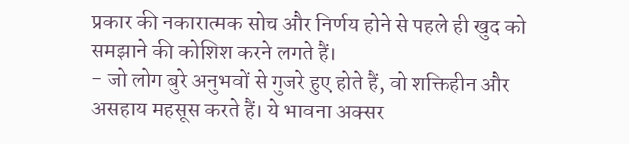प्रकार की नकारात्मक सोच और निर्णय होने से पहले ही खुद को समझाने की कोशिश करने लगते हैं।
- जो लोग बुरे अनुभवों से गुजरे हुए होते हैं, वो शक्तिहीन और असहाय महसूस करते हैं। ये भावना अक्सर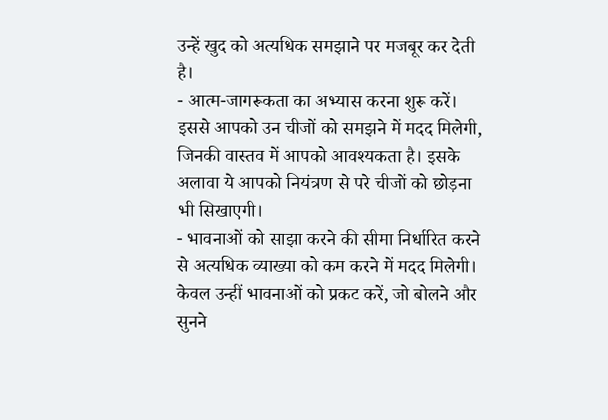उन्हें खुद को अत्यधिक समझाने पर मजबूर कर देती है।
- आत्म-जागरूकता का अभ्यास करना शुरू करें। इससे आपको उन चीजों को समझने में मदद मिलेगी, जिनकी वास्तव में आपको आवश्यकता है। इसके अलावा ये आपको नियंत्रण से परे चीजों को छोड़ना भी सिखाएगी।
- भावनाओं को साझा करने की सीमा निर्धारित करने से अत्यधिक व्याख्या को कम करने में मदद मिलेगी। केवल उन्हीं भावनाओं को प्रकट करें, जो बोलने और सुनने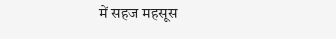में सहज महसूस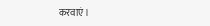करवाएं।